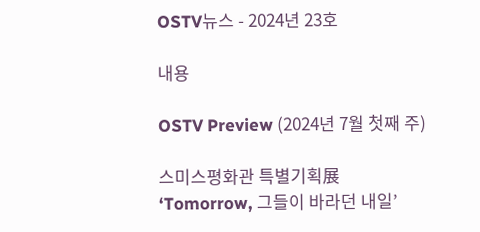OSTV뉴스 - 2024년 23호

내용

OSTV Preview (2024년 7월 첫째 주)

스미스평화관 특별기획展
‘Tomorrow, 그들이 바라던 내일’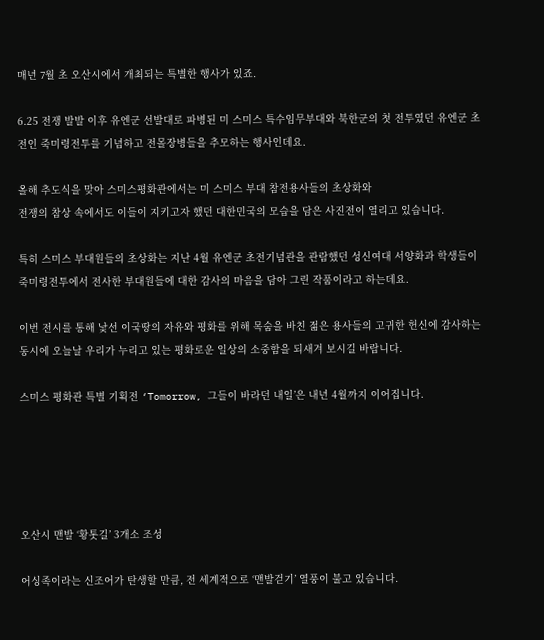매년 7월 초 오산시에서 개최되는 특별한 행사가 있죠.

6.25 전쟁 발발 이후 유엔군 선발대로 파병된 미 스미스 특수임무부대와 북한군의 첫 전투였던 유엔군 초전인 죽미령전투를 기념하고 전몰장병들을 추모하는 행사인데요.

올해 추도식을 맞아 스미스평화관에서는 미 스미스 부대 참전용사들의 초상화와
전쟁의 참상 속에서도 이들이 지키고자 했던 대한민국의 모습을 담은 사진전이 열리고 있습니다.

특히 스미스 부대원들의 초상화는 지난 4월 유엔군 초전기념관을 관람했던 성신여대 서양화과 학생들이 죽미령전투에서 전사한 부대원들에 대한 감사의 마음을 담아 그린 작품이라고 하는데요.

이번 전시를 통해 낯선 이국땅의 자유와 평화를 위해 목숨을 바친 젊은 용사들의 고귀한 헌신에 감사하는 동시에 오늘날 우리가 누리고 있는 평화로운 일상의 소중함을 되새겨 보시길 바랍니다.

스미스 평화관 특별 기획전 ‘Tomorrow, 그들이 바라던 내일’은 내년 4월까지 이어집니다.





오산시 맨발 ‘황톳길’ 3개소 조성

어싱족이라는 신조어가 탄생할 만큼, 전 세계적으로 ‘맨발걷기’ 열풍이 불고 있습니다.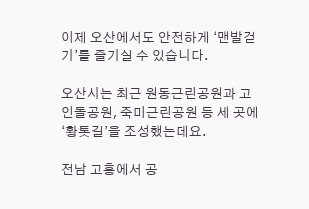이제 오산에서도 안전하게 ‘맨발걷기’를 즐기실 수 있습니다.

오산시는 최근 원동근린공원과 고인돌공원, 죽미근린공원 등 세 곳에 ‘황톳길’을 조성했는데요.

전남 고흥에서 공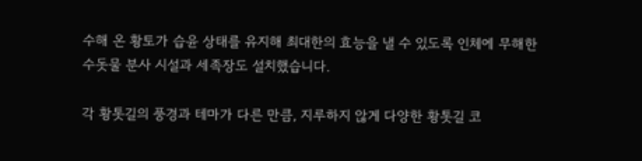수해 온 황토가 습윤 상태를 유지해 최대한의 효능을 낼 수 있도록 인체에 무해한 수돗물 분사 시설과 세족장도 설치했습니다.

각 황톳길의 풍경과 테마가 다른 만큼, 지루하지 않게 다양한 황톳길 코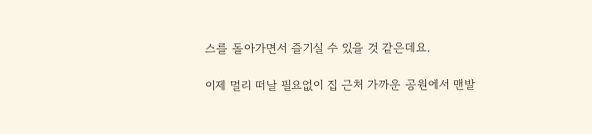스를 돌아가면서 즐기실 수 있을 것 같은데요.

이제 멀리 떠날 필요없이 집 근처 가까운 공원에서 맨발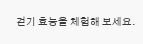걷기 효능을 체험해 보세요.